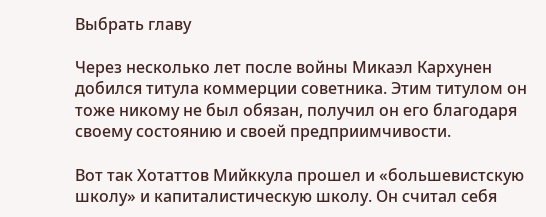Выбрать главу

Через несколько лет после войны Микаэл Кархунен добился титула коммерции советника. Этим титулом он тоже никому не был обязан, получил он его благодаря своему состоянию и своей предприимчивости.

Вот так Хотаттов Мийккула прошел и «большевистскую школу» и капиталистическую школу. Он считал себя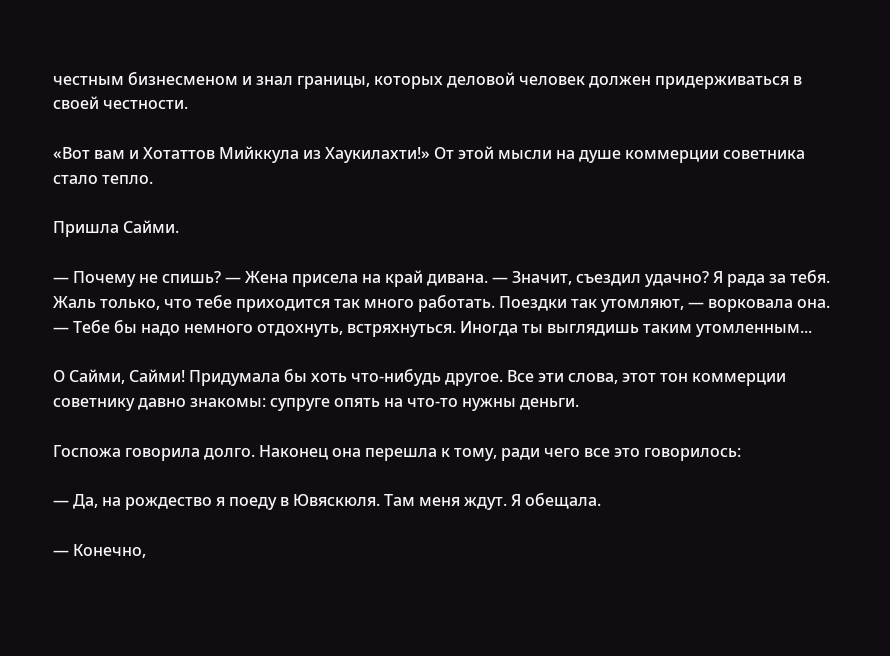честным бизнесменом и знал границы, которых деловой человек должен придерживаться в своей честности.

«Вот вам и Хотаттов Мийккула из Хаукилахти!» От этой мысли на душе коммерции советника стало тепло.

Пришла Сайми.

— Почему не спишь? — Жена присела на край дивана. — Значит, съездил удачно? Я рада за тебя. Жаль только, что тебе приходится так много работать. Поездки так утомляют, — ворковала она. — Тебе бы надо немного отдохнуть, встряхнуться. Иногда ты выглядишь таким утомленным...

О Сайми, Сайми! Придумала бы хоть что-нибудь другое. Все эти слова, этот тон коммерции советнику давно знакомы: супруге опять на что-то нужны деньги.

Госпожа говорила долго. Наконец она перешла к тому, ради чего все это говорилось:

— Да, на рождество я поеду в Ювяскюля. Там меня ждут. Я обещала.

— Конечно,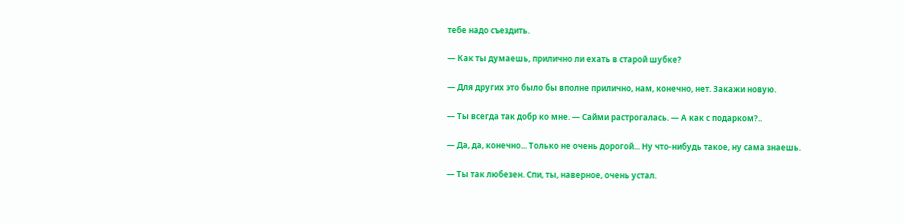тебе надо съездить.

— Как ты думаешь, прилично ли ехать в старой шубке?

— Для других это было бы вполне прилично, нам, конечно, нет. Закажи новую.

— Ты всегда так добр ко мне. — Сайми растрогалась. — А как с подарком?..

— Да, да, конечно... Только не очень дорогой... Ну что-нибудь такое, ну сама знаешь.

— Ты так любезен. Спи, ты, наверное, очень устал.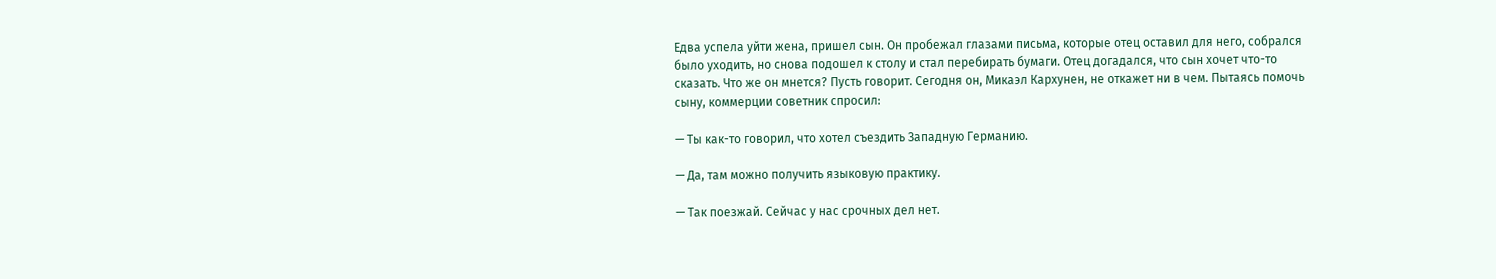Едва успела уйти жена, пришел сын. Он пробежал глазами письма, которые отец оставил для него, собрался было уходить, но снова подошел к столу и стал перебирать бумаги. Отец догадался, что сын хочет что-то сказать. Что же он мнется? Пусть говорит. Сегодня он, Микаэл Кархунен, не откажет ни в чем. Пытаясь помочь сыну, коммерции советник спросил:

— Ты как-то говорил, что хотел съездить Западную Германию.

— Да, там можно получить языковую практику.

— Так поезжай. Сейчас у нас срочных дел нет.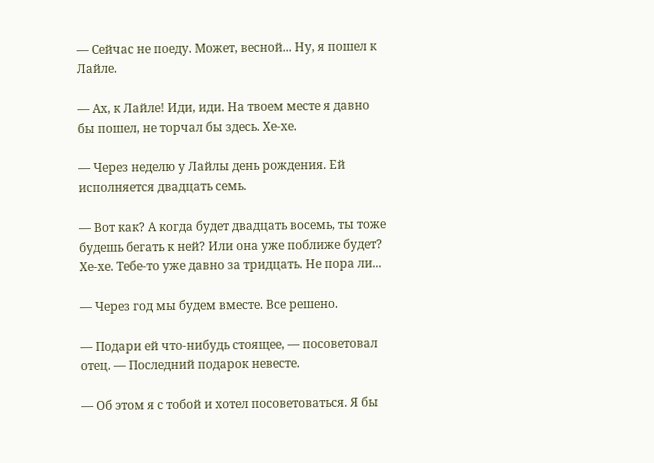— Сейчас не поеду. Может, весной... Ну, я пошел к Лайле.

— Ах, к Лайле! Иди, иди. На твоем месте я давно бы пошел, не торчал бы здесь. Хе-хе.

— Через неделю у Лайлы день рождения. Ей исполняется двадцать семь.

— Вот как? А когда будет двадцать восемь, ты тоже будешь бегать к ней? Или она уже поближе будет? Хе-хе. Тебе-то уже давно за тридцать. Не пора ли...

— Через год мы будем вместе. Все решено.

— Подари ей что-нибудь стоящее, — посоветовал отец. — Последний подарок невесте.

— Об этом я с тобой и хотел посоветоваться. Я бы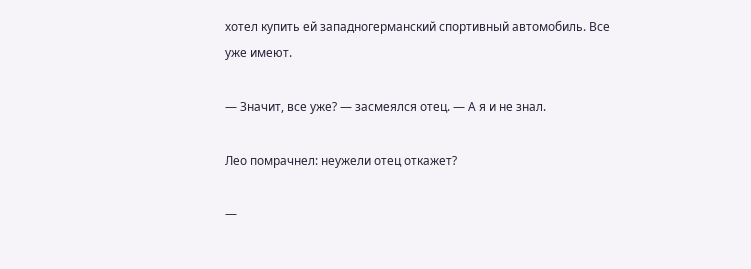хотел купить ей западногерманский спортивный автомобиль. Все уже имеют.

— Значит, все уже? — засмеялся отец. — А я и не знал.

Лео помрачнел: неужели отец откажет?

—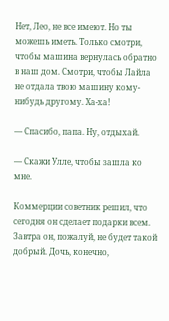Нет, Лео, не все имеют. Но ты можешь иметь. Только смотри, чтобы машина вернулась обратно в наш дом. Смотри, чтобы Лайла не отдала твою машину кому-нибудь другому. Ха-ха!

— Спасибо, папа. Ну, отдыхай.

— Скажи Улле, чтобы зашла ко мне.

Коммерции советник решил, что сегодня он сделает подарки всем. Завтра он, пожалуй, не будет такой добрый. Дочь, конечно,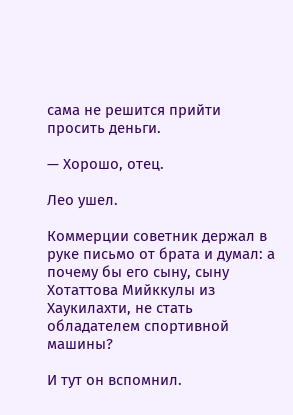сама не решится прийти просить деньги.

— Хорошо, отец.

Лео ушел.

Коммерции советник держал в руке письмо от брата и думал: а почему бы его сыну, сыну Хотаттова Мийккулы из Хаукилахти, не стать обладателем спортивной машины?

И тут он вспомнил.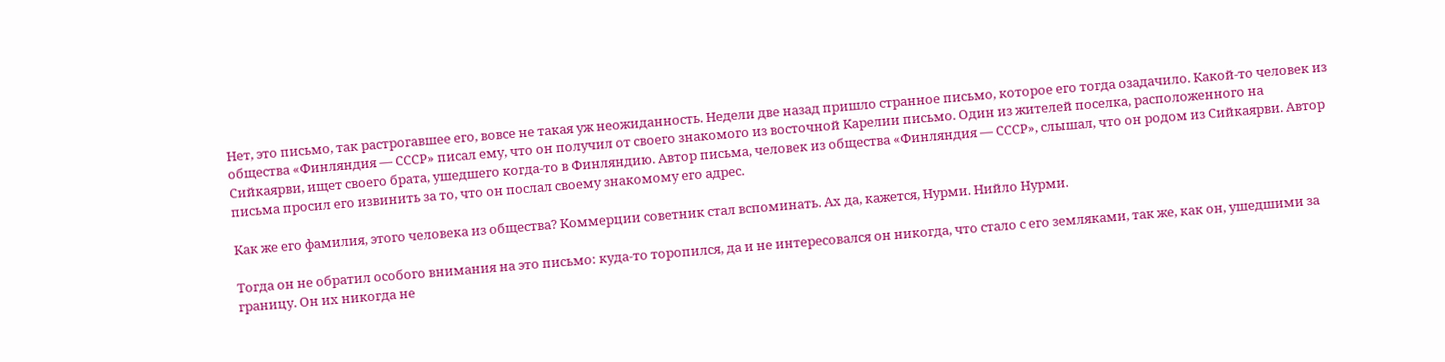Нет, это письмо, так растрогавшее его, вовсе не такая уж неожиданность. Недели две назад пришло странное письмо, которое его тогда озадачило. Какой-то человек из общества «Финляндия — СССР» писал ему, что он получил от своего знакомого из восточной Карелии письмо. Один из жителей поселка, расположенного на Сийкаярви, ищет своего брата, ушедшего когда-то в Финляндию. Автор письма, человек из общества «Финляндия — СССР», слышал, что он родом из Сийкаярви. Автор письма просил его извинить за то, что он послал своему знакомому его адрес.

Как же его фамилия, этого человека из общества? Коммерции советник стал вспоминать. Ах да, кажется, Нурми. Нийло Нурми.

Тогда он не обратил особого внимания на это письмо: куда-то торопился, да и не интересовался он никогда, что стало с его земляками, так же, как он, ушедшими за границу. Он их никогда не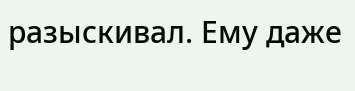разыскивал. Ему даже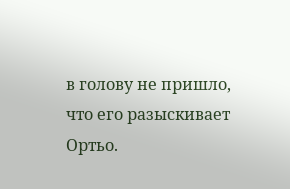в голову не пришло, что его разыскивает Ортьо.